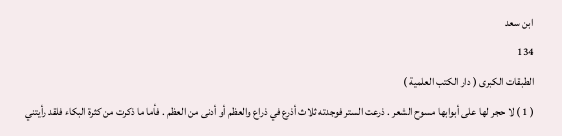ابن سعد
134
الطبقات الكبرى ( دار الكتب العلمية )
( 1 ) لا حجر لها على أبوابها مسوح الشعر . ذرعت الستر فوجدته ثلاث أذرع في ذراع والعظم أو أدنى من العظم . فأما ما ذكرت من كثرة البكاء فلقد رأيتني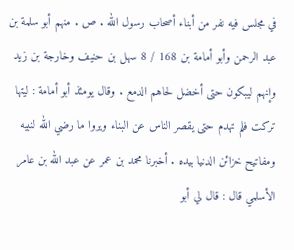في مجلس فيه نفر من أبناء أصحاب رسول الله . ص . منهم أبو سلمة بن عبد الرحمن وأبو أمامة بن 168 / 8 سهل بن حنيف وخارجة بن زيد وإنهم ليبكون حتى أخضل لحاهم الدمع . وقال يومئذ أبو أمامة : ليتها تركت فلم تهدم حتى يقصر الناس عن البناء ويروا ما رضي الله لنبيه ومفاتيح خزائن الدنيا بيده . أخبرنا محمد بن عمر عن عبد الله بن عامر الأسلمي قال : قال لي أبو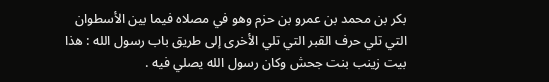بكر بن محمد بن عمرو بن حزم وهو في مصلاه فيما بين الأسطوان التي تلي حرف القبر التي تلي الأخرى إلى طريق باب رسول الله : هذا بيت زينب بنت جحش وكان رسول الله يصلي فيه .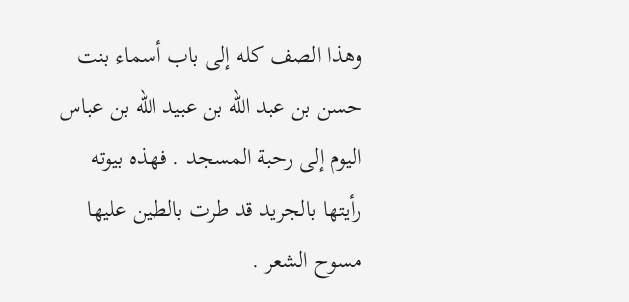وهذا الصف كله إلى باب أسماء بنت حسن بن عبد الله بن عبيد الله بن عباس اليوم إلى رحبة المسجد . فهذه بيوته رأيتها بالجريد قد طرت بالطين عليها مسوح الشعر .